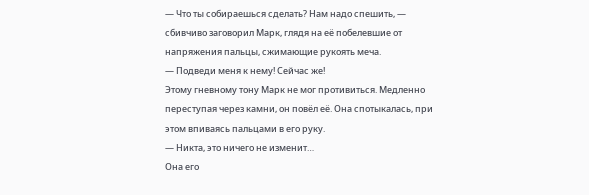— Что ты собираешься сделать? Нам надо спешить, — сбивчиво заговорил Марк, глядя на её побелевшие от напряжения пальцы, сжимающие рукоять меча.
— Подведи меня к нему! Сейчас же!
Этому гневному тону Марк не мог противиться. Медленно переступая через камни, он повёл её. Она спотыкалась, при этом впиваясь пальцами в его руку.
— Никта, это ничего не изменит…
Она его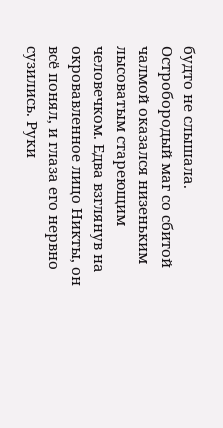будто не слышала.
Остробородый маг со сбитой чалмой оказался низеньким лысоватым стареющим человечком. Едва взглянув на окровавленное лицо Никты, он всё понял, и глаза его нервно сузились. Руки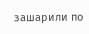зашарили по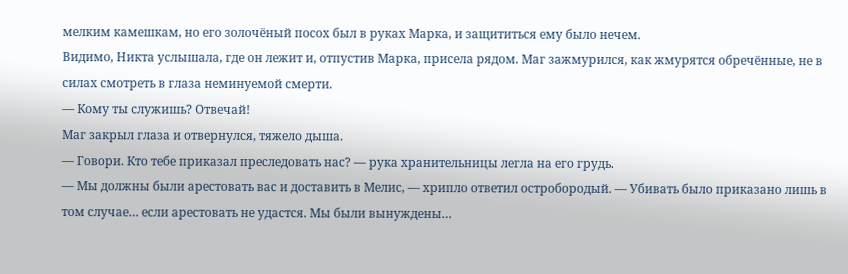мелким камешкам, но его золочёный посох был в руках Марка, и защититься ему было нечем.
Видимо, Никта услышала, где он лежит и, отпустив Марка, присела рядом. Маг зажмурился, как жмурятся обречённые, не в силах смотреть в глаза неминуемой смерти.
— Кому ты служишь? Отвечай!
Маг закрыл глаза и отвернулся, тяжело дыша.
— Говори. Кто тебе приказал преследовать нас? — рука хранительницы легла на его грудь.
— Мы должны были арестовать вас и доставить в Мелис, — хрипло ответил остробородый. — Убивать было приказано лишь в том случае… если арестовать не удастся. Мы были вынуждены…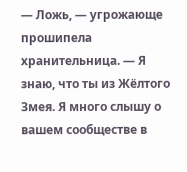— Ложь, — угрожающе прошипела хранительница. — Я знаю, что ты из Жёлтого Змея. Я много слышу о вашем сообществе в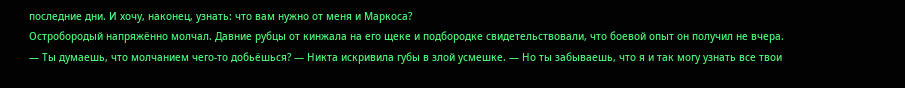последние дни. И хочу, наконец, узнать: что вам нужно от меня и Маркоса?
Остробородый напряжённо молчал. Давние рубцы от кинжала на его щеке и подбородке свидетельствовали, что боевой опыт он получил не вчера.
— Ты думаешь, что молчанием чего-то добьёшься? — Никта искривила губы в злой усмешке. — Но ты забываешь, что я и так могу узнать все твои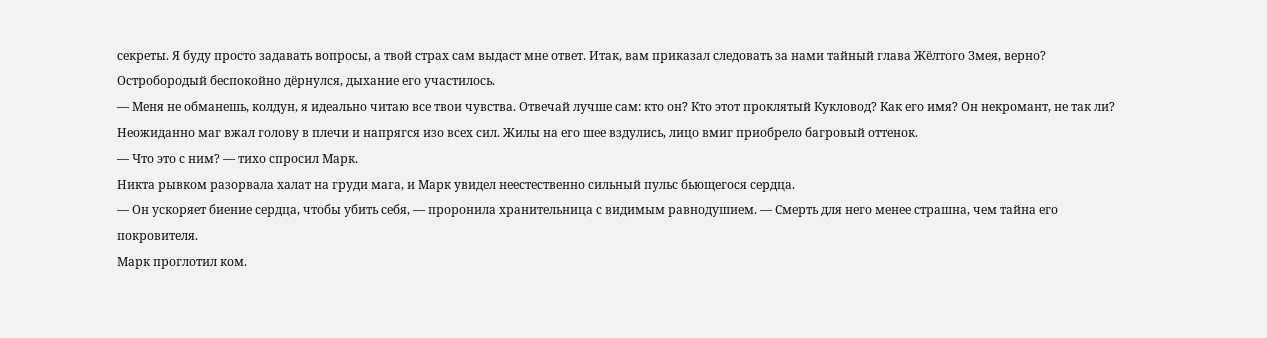секреты. Я буду просто задавать вопросы, а твой страх сам выдаст мне ответ. Итак, вам приказал следовать за нами тайный глава Жёлтого Змея, верно?
Остробородый беспокойно дёрнулся, дыхание его участилось.
— Меня не обманешь, колдун, я идеально читаю все твои чувства. Отвечай лучше сам: кто он? Кто этот проклятый Кукловод? Как его имя? Он некромант, не так ли?
Неожиданно маг вжал голову в плечи и напрягся изо всех сил. Жилы на его шее вздулись, лицо вмиг приобрело багровый оттенок.
— Что это с ним? — тихо спросил Марк.
Никта рывком разорвала халат на груди мага, и Марк увидел неестественно сильный пульс бьющегося сердца.
— Он ускоряет биение сердца, чтобы убить себя, — проронила хранительница с видимым равнодушием. — Смерть для него менее страшна, чем тайна его покровителя.
Марк проглотил ком.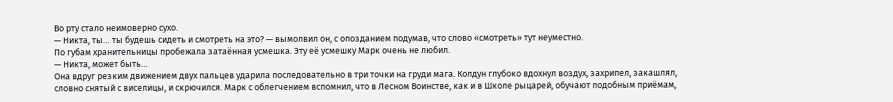Во рту стало неимоверно сухо.
— Никта, ты… ты будешь сидеть и смотреть на это? — вымолвил он, с опозданием подумав, что слово «смотреть» тут неуместно.
По губам хранительницы пробежала затаённая усмешка. Эту её усмешку Марк очень не любил.
— Никта, может быть…
Она вдруг резким движением двух пальцев ударила последовательно в три точки на груди мага. Колдун глубоко вдохнул воздух, захрипел, закашлял, словно снятый с виселицы, и скрючился. Марк с облегчением вспомнил, что в Лесном Воинстве, как и в Школе рыцарей, обучают подобным приёмам,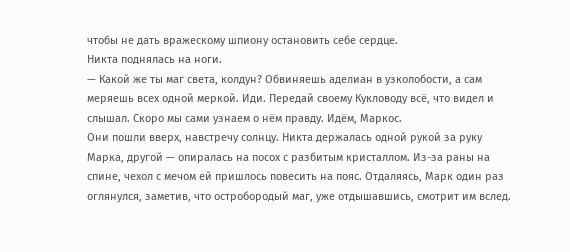чтобы не дать вражескому шпиону остановить себе сердце.
Никта поднялась на ноги.
— Какой же ты маг света, колдун? Обвиняешь аделиан в узколобости, а сам меряешь всех одной меркой. Иди. Передай своему Кукловоду всё, что видел и слышал. Скоро мы сами узнаем о нём правду. Идём, Маркос.
Они пошли вверх, навстречу солнцу. Никта держалась одной рукой за руку Марка, другой — опиралась на посох с разбитым кристаллом. Из-за раны на спине, чехол с мечом ей пришлось повесить на пояс. Отдаляясь, Марк один раз оглянулся, заметив, что остробородый маг, уже отдышавшись, смотрит им вслед.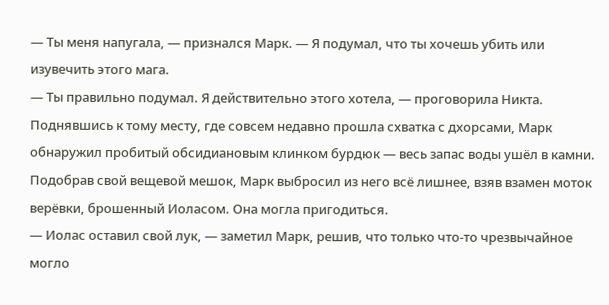— Ты меня напугала, — признался Марк. — Я подумал, что ты хочешь убить или изувечить этого мага.
— Ты правильно подумал. Я действительно этого хотела, — проговорила Никта.
Поднявшись к тому месту, где совсем недавно прошла схватка с дхорсами, Марк обнаружил пробитый обсидиановым клинком бурдюк — весь запас воды ушёл в камни. Подобрав свой вещевой мешок, Марк выбросил из него всё лишнее, взяв взамен моток верёвки, брошенный Иоласом. Она могла пригодиться.
— Иолас оставил свой лук, — заметил Марк, решив, что только что-то чрезвычайное могло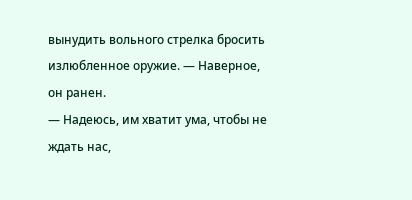вынудить вольного стрелка бросить излюбленное оружие. — Наверное, он ранен.
— Надеюсь, им хватит ума, чтобы не ждать нас,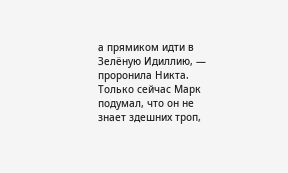а прямиком идти в Зелёную Идиллию, — проронила Никта.
Только сейчас Марк подумал, что он не знает здешних троп,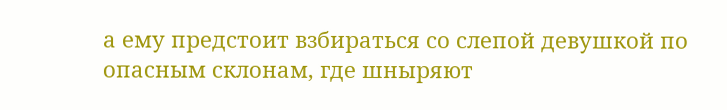а ему предстоит взбираться со слепой девушкой по опасным склонам, где шныряют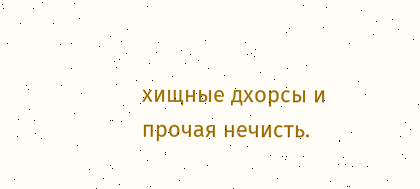хищные дхорсы и прочая нечисть.